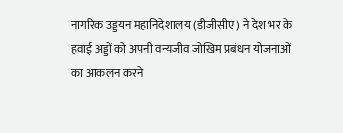नागरिक उड्डयन महानिदेशालय (डीजीसीए) ने देश भर के हवाई अड्डों को अपनी वन्यजीव जोखिम प्रबंधन योजनाओं का आकलन करने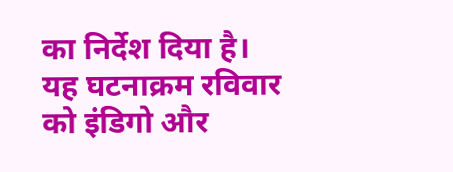का निर्देश दिया है। यह घटनाक्रम रविवार को इंडिगो और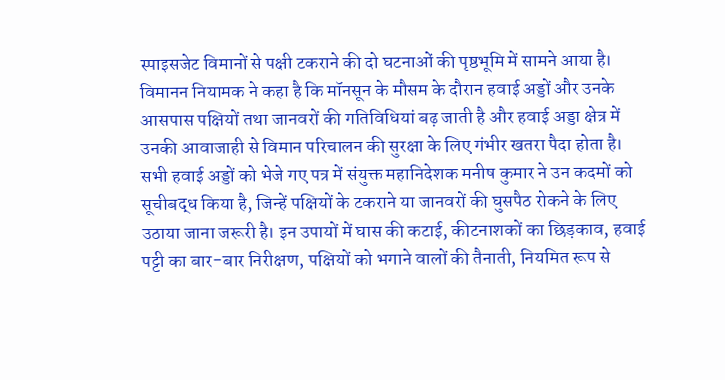स्पाइसजेट विमानों से पक्षी टकराने की दो घटनाओं की पृष्ठभूमि में सामने आया है।
विमानन नियामक ने कहा है कि मॉनसून के मौसम के दौरान हवाई अड्डों और उनके आसपास पक्षियों तथा जानवरों की गतिविधियां बढ़ जाती है और हवाई अड्डा क्षेत्र में उनकी आवाजाही से विमान परिचालन की सुरक्षा के लिए गंभीर खतरा पैदा होता है।
सभी हवाई अड्डों को भेजे गए पत्र में संयुक्त महानिदेशक मनीष कुमार ने उन कदमों को सूचीबद्ध किया है, जिन्हें पक्षियों के टकराने या जानवरों की घुसपैठ रोकने के लिए उठाया जाना जरूरी है। इन उपायों में घास की कटाई, कीटनाशकों का छिड़काव, हवाई पट्टी का बार-बार निरीक्षण, पक्षियों को भगाने वालों की तैनाती, नियमित रूप से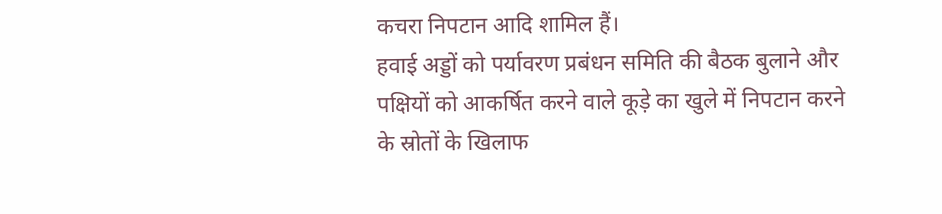कचरा निपटान आदि शामिल हैं।
हवाई अड्डों को पर्यावरण प्रबंधन समिति की बैठक बुलाने और पक्षियों को आकर्षित करने वाले कूड़े का खुले में निपटान करने के स्रोतों के खिलाफ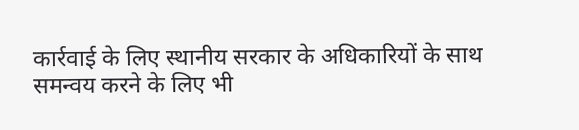कार्रवाई के लिए स्थानीय सरकार के अधिकारियों के साथ समन्वय करने के लिए भी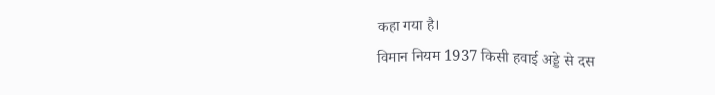कहा गया है।
विमान नियम 1937 किसी हवाई अड्डे से दस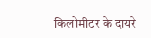किलोमीटर के दायरे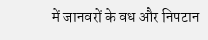में जानवरों के वध और निपटान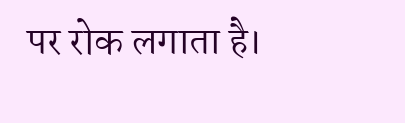पर रोक लगाता है।